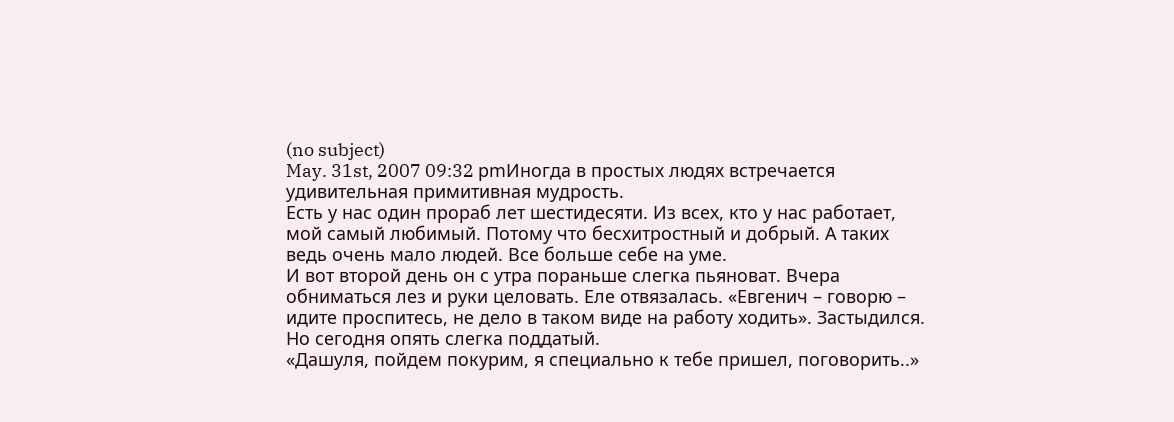(no subject)
May. 31st, 2007 09:32 pmИногда в простых людях встречается удивительная примитивная мудрость.
Есть у нас один прораб лет шестидесяти. Из всех, кто у нас работает, мой самый любимый. Потому что бесхитростный и добрый. А таких ведь очень мало людей. Все больше себе на уме.
И вот второй день он с утра пораньше слегка пьяноват. Вчера обниматься лез и руки целовать. Еле отвязалась. «Евгенич – говорю – идите проспитесь, не дело в таком виде на работу ходить». Застыдился. Но сегодня опять слегка поддатый.
«Дашуля, пойдем покурим, я специально к тебе пришел, поговорить..»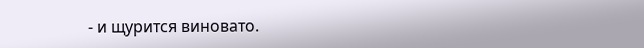- и щурится виновато.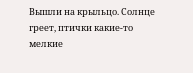Вышли на крыльцо. Солнце греет, птички какие-то мелкие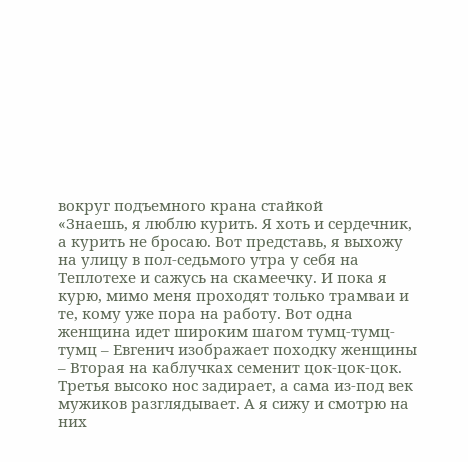вокруг подъемного крана стайкой
«Знаешь, я люблю курить. Я хоть и сердечник, а курить не бросаю. Вот представь, я выхожу на улицу в пол-седьмого утра у себя на Теплотехе и сажусь на скамеечку. И пока я курю, мимо меня проходят только трамваи и те, кому уже пора на работу. Вот одна женщина идет широким шагом тумц-тумц-тумц – Евгенич изображает походку женщины – Вторая на каблучках семенит цок-цок-цок. Третья высоко нос задирает, а сама из-под век мужиков разглядывает. А я сижу и смотрю на них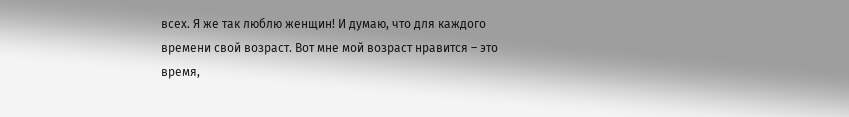всех. Я же так люблю женщин! И думаю, что для каждого времени свой возраст. Вот мне мой возраст нравится – это время,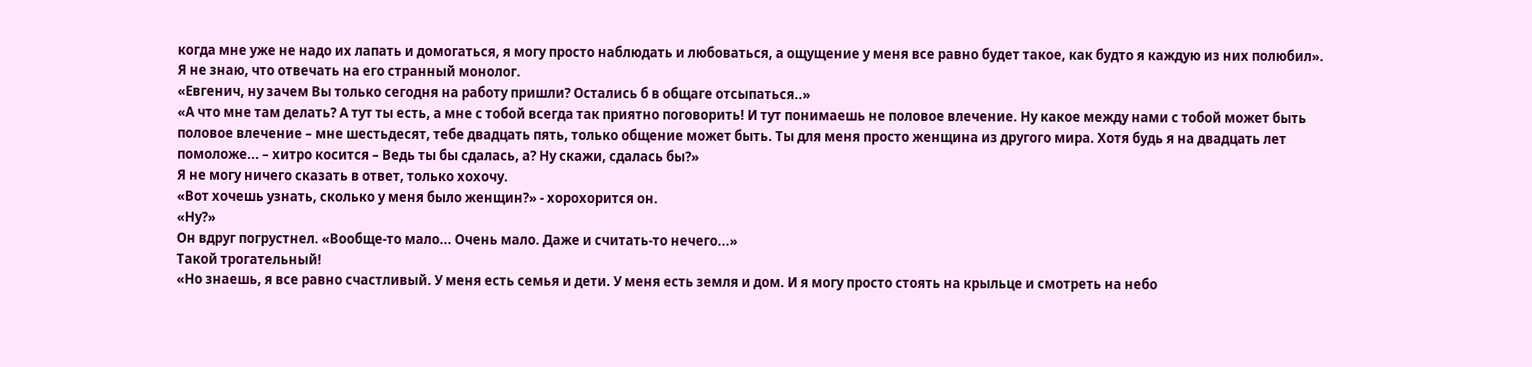когда мне уже не надо их лапать и домогаться, я могу просто наблюдать и любоваться, а ощущение у меня все равно будет такое, как будто я каждую из них полюбил».
Я не знаю, что отвечать на его странный монолог.
«Евгенич, ну зачем Вы только сегодня на работу пришли? Остались б в общаге отсыпаться..»
«А что мне там делать? А тут ты есть, а мне с тобой всегда так приятно поговорить! И тут понимаешь не половое влечение. Ну какое между нами с тобой может быть половое влечение – мне шестьдесят, тебе двадцать пять, только общение может быть. Ты для меня просто женщина из другого мира. Хотя будь я на двадцать лет помоложе... – хитро косится – Ведь ты бы сдалась, а? Ну скажи, сдалась бы?»
Я не могу ничего сказать в ответ, только хохочу.
«Вот хочешь узнать, сколько у меня было женщин?» - хорохорится он.
«Ну?»
Он вдруг погрустнел. «Вообще-то мало... Очень мало. Даже и считать-то нечего...»
Такой трогательный!
«Но знаешь, я все равно счастливый. У меня есть семья и дети. У меня есть земля и дом. И я могу просто стоять на крыльце и смотреть на небо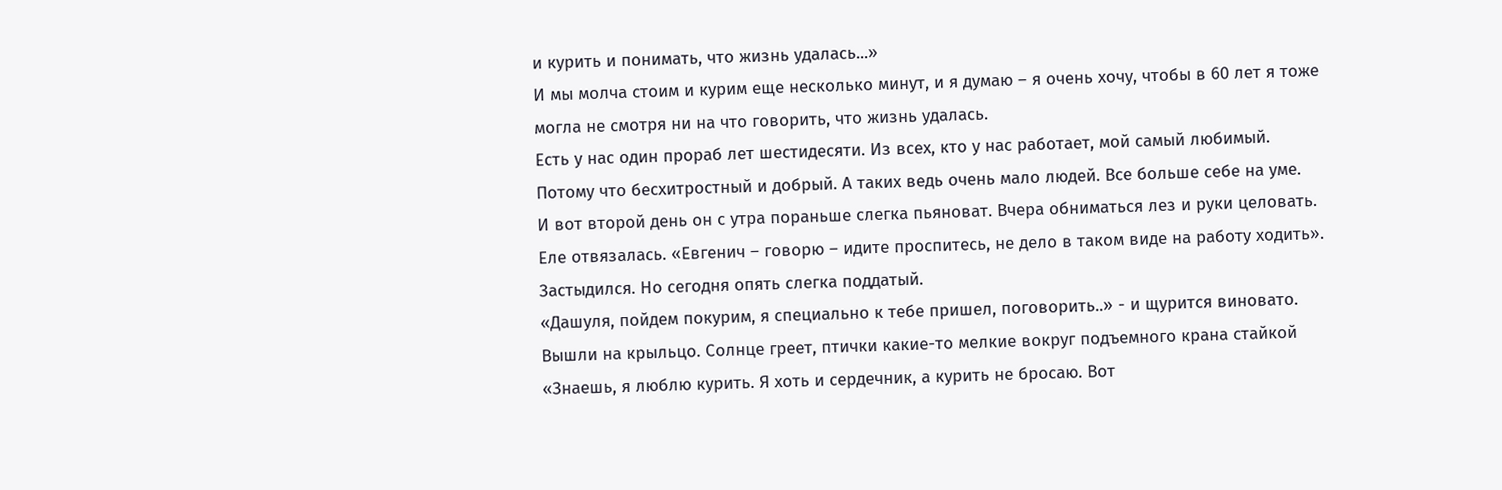и курить и понимать, что жизнь удалась...»
И мы молча стоим и курим еще несколько минут, и я думаю – я очень хочу, чтобы в 60 лет я тоже могла не смотря ни на что говорить, что жизнь удалась.
Есть у нас один прораб лет шестидесяти. Из всех, кто у нас работает, мой самый любимый. Потому что бесхитростный и добрый. А таких ведь очень мало людей. Все больше себе на уме.
И вот второй день он с утра пораньше слегка пьяноват. Вчера обниматься лез и руки целовать. Еле отвязалась. «Евгенич – говорю – идите проспитесь, не дело в таком виде на работу ходить». Застыдился. Но сегодня опять слегка поддатый.
«Дашуля, пойдем покурим, я специально к тебе пришел, поговорить..» - и щурится виновато.
Вышли на крыльцо. Солнце греет, птички какие-то мелкие вокруг подъемного крана стайкой
«Знаешь, я люблю курить. Я хоть и сердечник, а курить не бросаю. Вот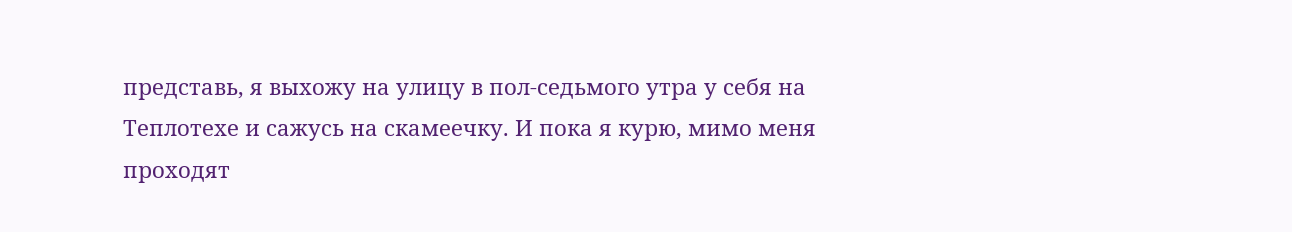представь, я выхожу на улицу в пол-седьмого утра у себя на Теплотехе и сажусь на скамеечку. И пока я курю, мимо меня проходят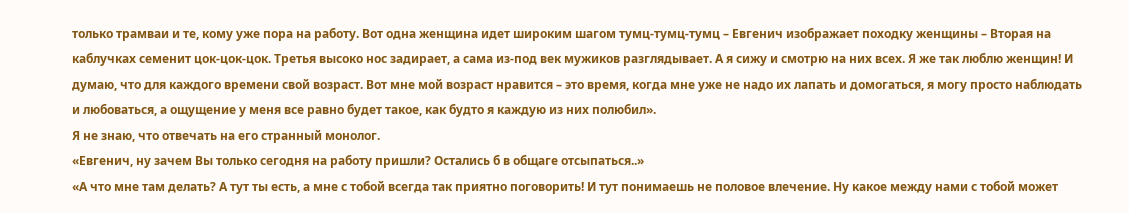только трамваи и те, кому уже пора на работу. Вот одна женщина идет широким шагом тумц-тумц-тумц – Евгенич изображает походку женщины – Вторая на каблучках семенит цок-цок-цок. Третья высоко нос задирает, а сама из-под век мужиков разглядывает. А я сижу и смотрю на них всех. Я же так люблю женщин! И думаю, что для каждого времени свой возраст. Вот мне мой возраст нравится – это время, когда мне уже не надо их лапать и домогаться, я могу просто наблюдать и любоваться, а ощущение у меня все равно будет такое, как будто я каждую из них полюбил».
Я не знаю, что отвечать на его странный монолог.
«Евгенич, ну зачем Вы только сегодня на работу пришли? Остались б в общаге отсыпаться..»
«А что мне там делать? А тут ты есть, а мне с тобой всегда так приятно поговорить! И тут понимаешь не половое влечение. Ну какое между нами с тобой может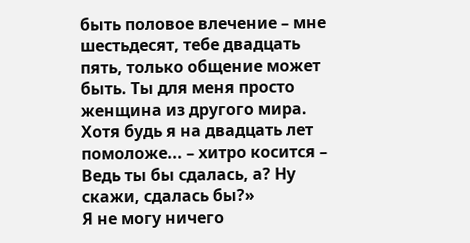быть половое влечение – мне шестьдесят, тебе двадцать пять, только общение может быть. Ты для меня просто женщина из другого мира. Хотя будь я на двадцать лет помоложе... – хитро косится – Ведь ты бы сдалась, а? Ну скажи, сдалась бы?»
Я не могу ничего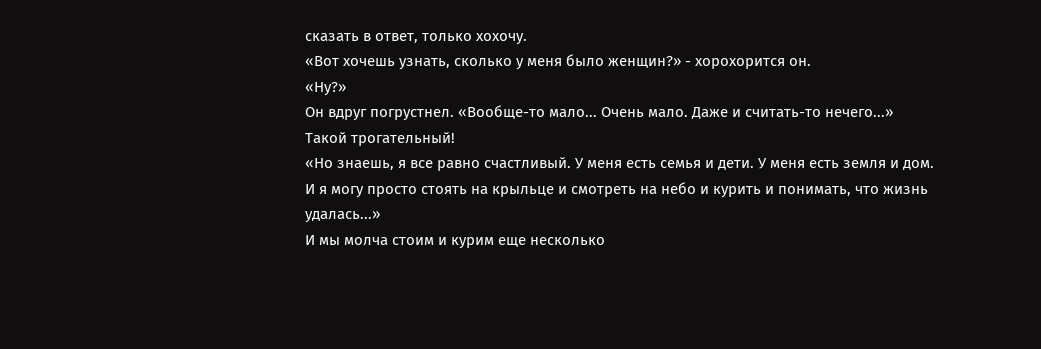сказать в ответ, только хохочу.
«Вот хочешь узнать, сколько у меня было женщин?» - хорохорится он.
«Ну?»
Он вдруг погрустнел. «Вообще-то мало... Очень мало. Даже и считать-то нечего...»
Такой трогательный!
«Но знаешь, я все равно счастливый. У меня есть семья и дети. У меня есть земля и дом. И я могу просто стоять на крыльце и смотреть на небо и курить и понимать, что жизнь удалась...»
И мы молча стоим и курим еще несколько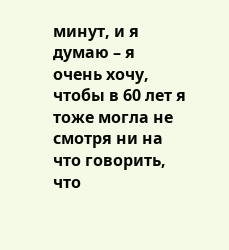минут, и я думаю – я очень хочу, чтобы в 60 лет я тоже могла не смотря ни на что говорить, что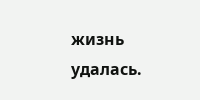жизнь удалась.